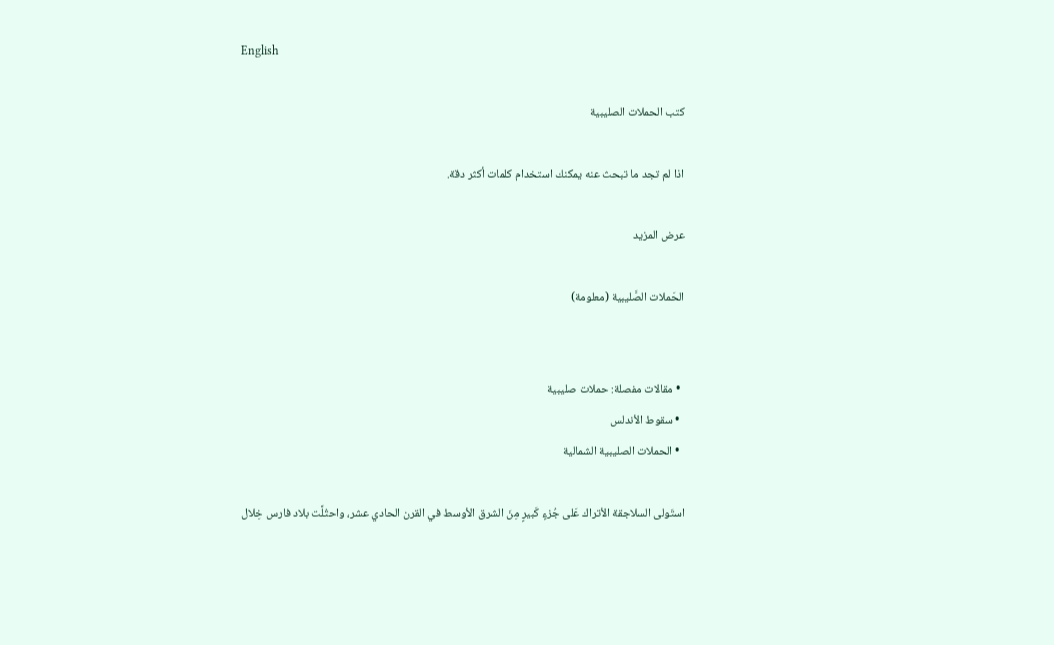English

كتب الحملات الصليبية

اذا لم تجد ما تبحث عنه يمكنك استخدام كلمات أكثر دقة.

عرض المزيد

الحَملات الصَّليبية (معلومة)


  • مقالات مفصلة: حملات صليبية
  • سقوط الأندلس
  • الحملات الصليبية الشمالية

استَولى السلاجقة الأتراك عَلى جُزءٍ كَبيرٍ مِنَ الشرق الأوسط في القرن الحادي عشر، واحتُلَّت بلاد فارس خِلال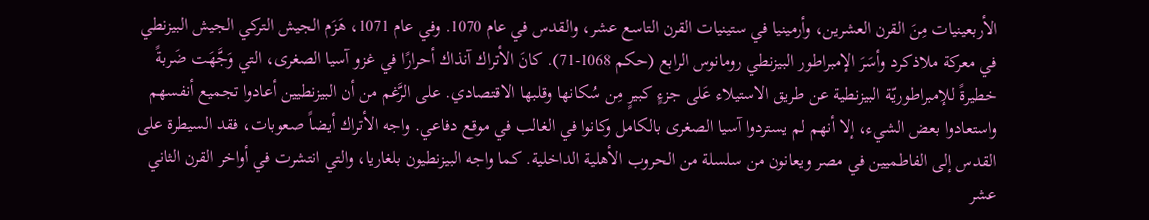الأربعينيات مِنَ القرن العشرين، وأرمينيا في ستينيات القرن التاسع عشر، والقدس في عام 1070. وفي عام 1071، هَزَم الجيش التركي الجيش البيزنطي في معركة ملاذكرد وأسَرَ الإمبراطور البيزنطي رومانوس الرابع (حكم 1068-71). كانَ الأتراك آنذاك أحرارًا في غزو آسيا الصغرى، التي وَجَّهَت ضَربةً خطيرةً للإمبراطوريّة البيزنطية عن طريق الاستيلاء عَلى جزءٍ كبيرٍ مِن سُكانها وقلبها الاقتصادي. على الرَّغم من أن البيزنطيين أعادوا تجميع أنفسهم واستعادوا بعض الشيء، إلا أنهم لم يستردوا آسيا الصغرى بالكامل وكانوا في الغالب في موقع دفاعي. واجه الأتراك أيضاً صعوبات، فقد السيطرة على القدس إلى الفاطميين في مصر ويعانون من سلسلة من الحروب الأهلية الداخلية. كما واجه البيزنطيون بلغاريا، والتي انتشرت في أواخر القرن الثاني عشر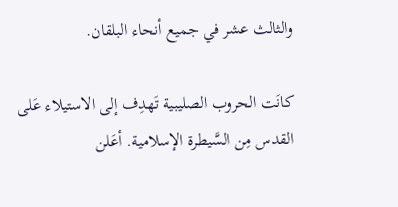والثالث عشر في جميع أنحاء البلقان.

كانَت الحروب الصليبية تَهدِف إلى الاستيلاء عَلى القدس مِن السَّيطرة الإسلامية. أعَلن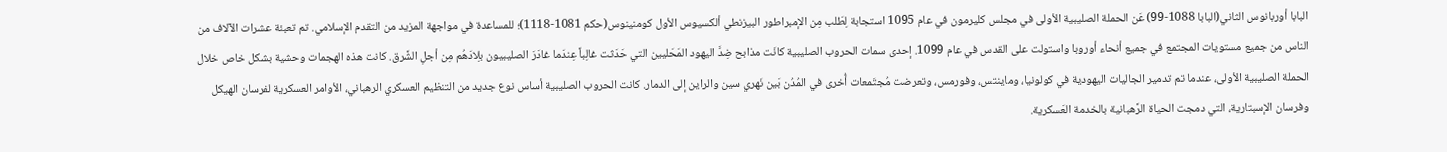البابا أوربانوس الثاني(البابا 1088-99) عَن الحملة الصليبية الأولى في مجلس كليرمون في عام 1095 استجابة لِطَلب مِن الإمبراطور البيزنطي ألكسيوس الأول كومنينوس(حكم 1081-1118)؛ للمساعدة في مواجهة المزيد من التقدم الإسلامي. تم تعبئة عشرات الآلاف من الناس من جميع مستويات المجتمع في جميع أنحاء أوروبا واستولت على القدس في عام 1099. إحدى سمات الحروب الصليبية كانَت مذابح ضِدَّ اليهود المَحَليين التي حَدَثت غالِباً عِندَما غادَرَ الصليبيون بلِادَهُم مِن أجلِ الشَّرق. كانت هذه الهجمات وحشية بشكل خاص خلال الحملة الصليبية الأولى، عندما تم تدمير الجاليات اليهودية في كولونيا، وماينتس، وفورمس، وتعرضت مُجتَمعات أُخرى في المُدُن بَين نَهري سين والراين إلى الدمار. كانت الحروب الصليبية أساس نوع جديد من التنظيم العسكري الرهباني، الأوامر العسكرية لفرسان الهيكل وفرسان الإسبتارية، التي دمجت الحياة الرَّهبانية بالخدمة العَسكرية.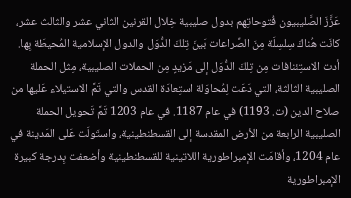عَزَّزَ الصَّليبيون فُتوحاتِهم بدول صليبية خِلال القرنين الثاني عشر والثالث عشر، كانَت هُناكَ سِلسِلَة مِنَ الصِّراعات بَينَ تِلكَ الدُّوَل والدول الإسلامية المُحيطَة بِها. أدت الاستِئنافات مِن تِلكَ الدُّوَل إلى مَزيدٍ مِن الحملات الصليبية، مِثل الحملة الصليبية الثالثة، التي دَعَت لِمُحاوَلة استِعادَة القدس والتي تَمَّ الاستيلاء عَليها من صلاح الدين (ت. 1193) في عام 1187. في عام 1203 تَمَّ تَحويل الحملة الصليبية الرابعة من الأرض المقدسة إلى القسطنطينية، واستَولَت عَلى المَدينة في عام 1204، وأقامَت الإمبراطورية اللاتينية للقسطنطينية وأضعفت بِدرجة كبيرة الإمبراطورية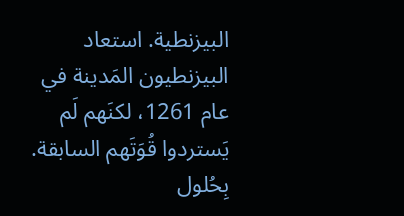البيزنطية. استعاد البيزنطيون المَدينة في عام 1261، لكنَهم لَم يَستردوا قُوَتَهم السابقة. بِحُلول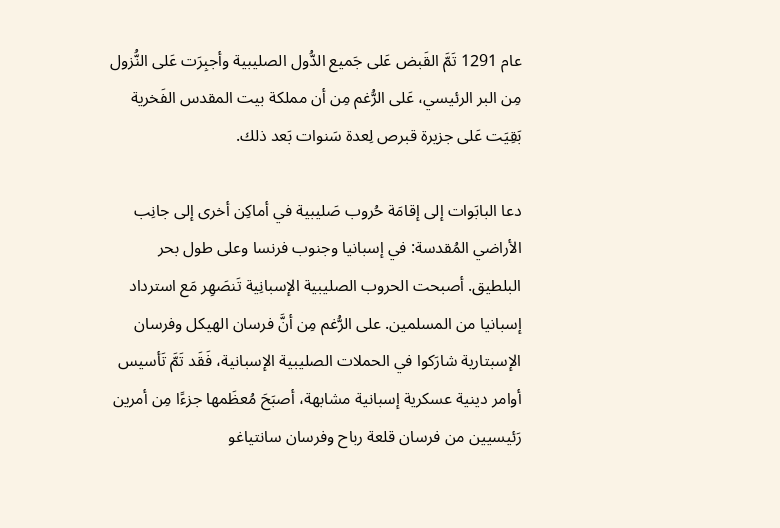عام 1291 تَمَّ القَبض عَلى جَميع الدُّول الصليبية وأجبِرَت عَلى النُّزول مِن البر الرئيسي، عَلى الرُّغم مِن أن مملكة بيت المقدس الفَخرية بَقِيَت عَلى جزيرة قبرص لِعدة سَنوات بَعد ذلك.

دعا البابَوات إلى إقامَة حُروب صَليبية في أماكِن أخرى إلى جانِب الأراضي المُقدسة: في إسبانيا وجنوب فرنسا وعلى طول بحر البلطيق. أصبحت الحروب الصليبية الإسبانِية تَنصَهِر مَع استرداد إسبانيا من المسلمين. على الرُّغم مِن أنَّ فرسان الهيكل وفرسان الإسبتارية شارَكوا في الحملات الصليبية الإسبانية، فَقَد تَمَّ تَأسيس أوامر دينية عسكرية إسبانية مشابهة، أصبَحَ مُعظَمها جزءًا مِن أمرين رَئيسيين من فرسان قلعة رباح وفرسان سانتياغو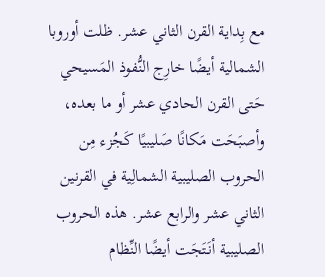مع بِداية القرن الثاني عشر. ظلت أوروبا الشمالية أيضًا خارِج النُّفوذ المَسيحي حَتى القرن الحادي عشر أو ما بعده، وأصبَحَت مَكانًا صَليبيًا كَجُزء مِن الحروب الصليبية الشمالِية في القرنين الثاني عشر والرابع عشر. هذه الحروب الصليبية أنَتَجَت أيضًا النِّظام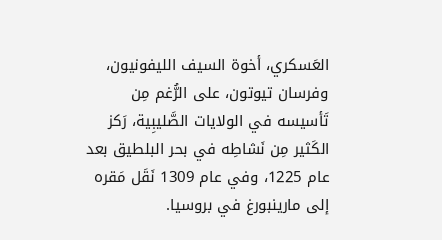العَسكري، أخوة السيف الليفونيون، وفرسان تيوتون، على الرُّغم مِن تَأسيسه في الولايات الصَّليبِية، رَكز الكَثير مِن نَشاطِه في بحر البلطيق بعد عام 1225، وفي عام 1309 نَقَل مَقره إلى مارينبورغ في بروسيا.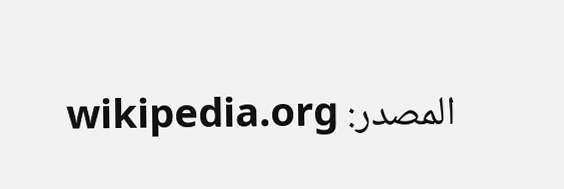المصدر: wikipedia.org